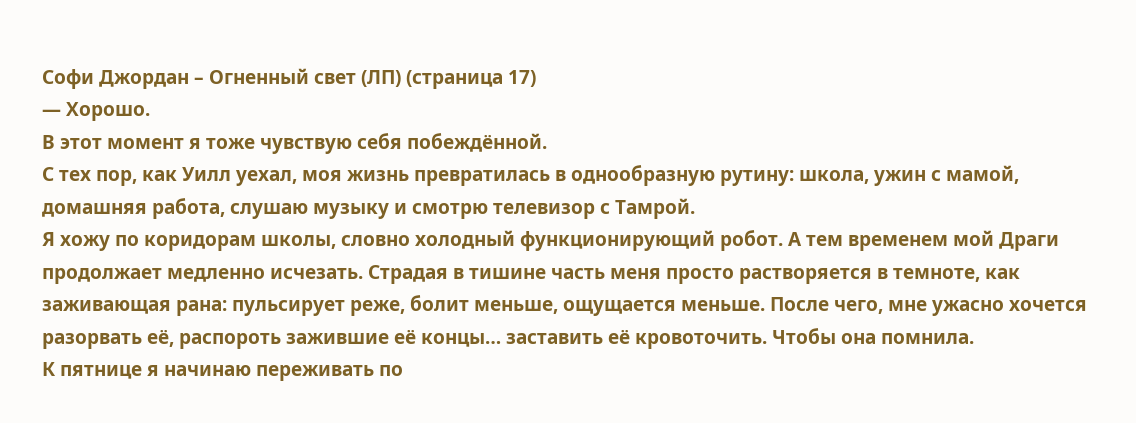Софи Джордан – Огненный свет (ЛП) (страница 17)
— Хорошо.
В этот момент я тоже чувствую себя побеждённой.
С тех пор, как Уилл уехал, моя жизнь превратилась в однообразную рутину: школа, ужин с мамой, домашняя работа, слушаю музыку и смотрю телевизор с Тамрой.
Я хожу по коридорам школы, словно холодный функционирующий робот. А тем временем мой Драги продолжает медленно исчезать. Страдая в тишине часть меня просто растворяется в темноте, как заживающая рана: пульсирует реже, болит меньше, ощущается меньше. После чего, мне ужасно хочется разорвать её, распороть зажившие её концы… заставить её кровоточить. Чтобы она помнила.
К пятнице я начинаю переживать по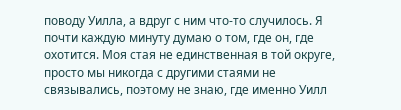поводу Уилла, а вдруг с ним что-то случилось. Я почти каждую минуту думаю о том, где он, где охотится. Моя стая не единственная в той округе, просто мы никогда с другими стаями не связывались, поэтому не знаю, где именно Уилл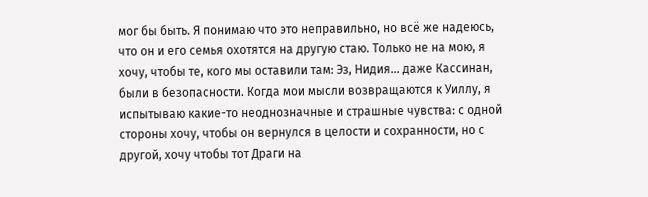мог бы быть. Я понимаю что это неправильно, но всё же надеюсь, что он и его семья охотятся на другую стаю. Только не на мою, я хочу, чтобы те, кого мы оставили там: Эз, Нидия… даже Кассинан, были в безопасности. Когда мои мысли возвращаются к Уиллу, я испытываю какие-то неоднозначные и страшные чувства: с одной стороны хочу, чтобы он вернулся в целости и сохранности, но с другой, хочу чтобы тот Драги на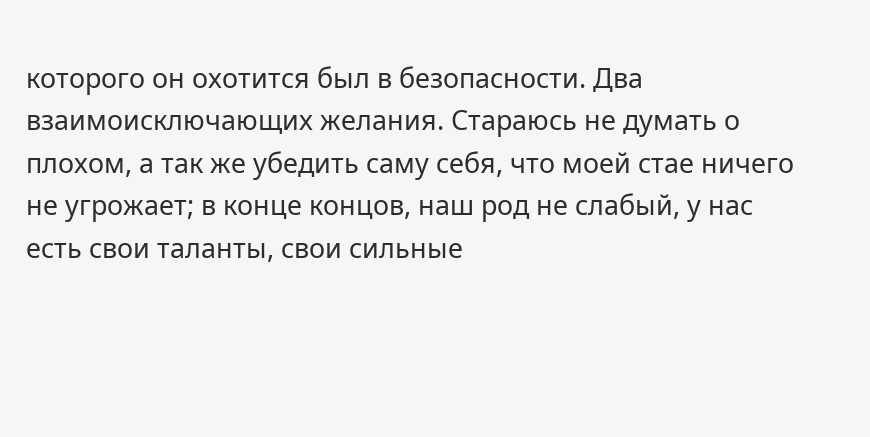которого он охотится был в безопасности. Два взаимоисключающих желания. Стараюсь не думать о плохом, а так же убедить саму себя, что моей стае ничего не угрожает; в конце концов, наш род не слабый, у нас есть свои таланты, свои сильные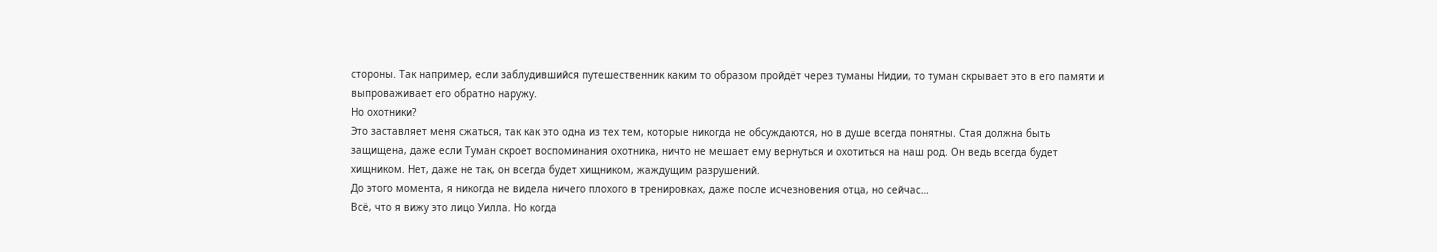стороны. Так например, если заблудившийся путешественник каким то образом пройдёт через туманы Нидии, то туман скрывает это в его памяти и выпроваживает его обратно наружу.
Но охотники?
Это заставляет меня сжаться, так как это одна из тех тем, которые никогда не обсуждаются, но в душе всегда понятны. Стая должна быть защищена, даже если Туман скроет воспоминания охотника, ничто не мешает ему вернуться и охотиться на наш род. Он ведь всегда будет хищником. Нет, даже не так, он всегда будет хищником, жаждущим разрушений.
До этого момента, я никогда не видела ничего плохого в тренировках, даже после исчезновения отца, но сейчас…
Всё, что я вижу это лицо Уилла. Но когда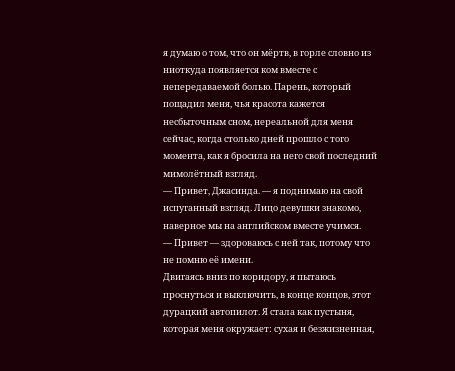я думаю о том, что он мёртв, в горле словно из ниоткуда появляется ком вместе с непередаваемой болью. Парень, который пощадил меня, чья красота кажется несбыточным сном, нереальной для меня сейчас, когда столько дней прошло с того момента, как я бросила на него свой последний мимолётный взгляд.
— Привет, Джасинда. — я поднимаю на свой испуганный взгляд. Лицо девушки знакомо, наверное мы на английском вместе учимся.
— Привет — здороваюсь с ней так, потому что не помню её имени.
Двигаясь вниз по коридору, я пытаюсь проснуться и выключить, в конце концов, этот дурацкий автопилот. Я стала как пустыня, которая меня окружает: сухая и безжизненная,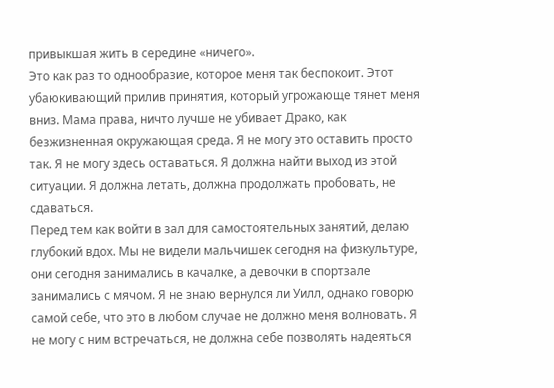привыкшая жить в середине «ничего».
Это как раз то однообразие, которое меня так беспокоит. Этот убаюкивающий прилив принятия, который угрожающе тянет меня вниз. Мама права, ничто лучше не убивает Драко, как безжизненная окружающая среда. Я не могу это оставить просто так. Я не могу здесь оставаться. Я должна найти выход из этой ситуации. Я должна летать, должна продолжать пробовать, не сдаваться.
Перед тем как войти в зал для самостоятельных занятий, делаю глубокий вдох. Мы не видели мальчишек сегодня на физкультуре, они сегодня занимались в качалке, а девочки в спортзале занимались с мячом. Я не знаю вернулся ли Уилл, однако говорю самой себе, что это в любом случае не должно меня волновать. Я не могу с ним встречаться, не должна себе позволять надеяться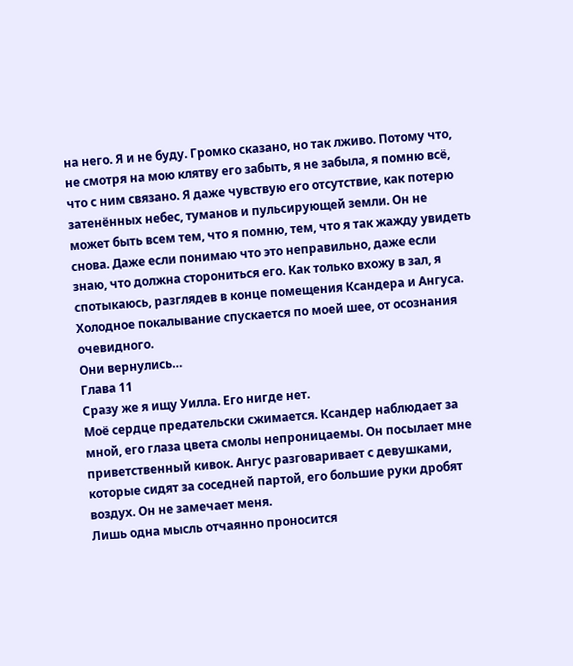на него. Я и не буду. Громко сказано, но так лживо. Потому что, не смотря на мою клятву его забыть, я не забыла, я помню всё, что с ним связано. Я даже чувствую его отсутствие, как потерю затенённых небес, туманов и пульсирующей земли. Он не может быть всем тем, что я помню, тем, что я так жажду увидеть снова. Даже если понимаю что это неправильно, даже если знаю, что должна сторониться его. Как только вхожу в зал, я спотыкаюсь, разглядев в конце помещения Ксандера и Ангуса. Холодное покалывание спускается по моей шее, от осознания очевидного.
Они вернулись…
Глава 11
Сразу же я ищу Уилла. Его нигде нет.
Моё сердце предательски сжимается. Ксандер наблюдает за мной, его глаза цвета смолы непроницаемы. Он посылает мне приветственный кивок. Ангус разговаривает с девушками, которые сидят за соседней партой, его большие руки дробят воздух. Он не замечает меня.
Лишь одна мысль отчаянно проносится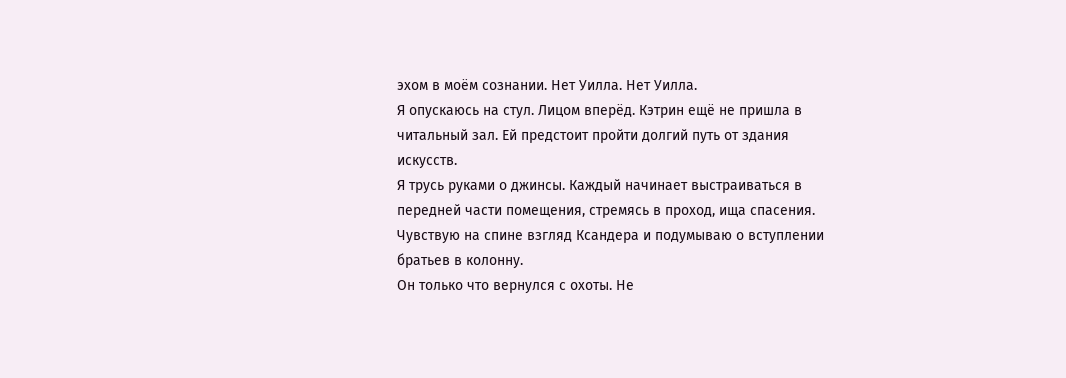эхом в моём сознании. Нет Уилла. Нет Уилла.
Я опускаюсь на стул. Лицом вперёд. Кэтрин ещё не пришла в читальный зал. Ей предстоит пройти долгий путь от здания искусств.
Я трусь руками о джинсы. Каждый начинает выстраиваться в передней части помещения, стремясь в проход, ища спасения. Чувствую на спине взгляд Ксандера и подумываю о вступлении братьев в колонну.
Он только что вернулся с охоты. Не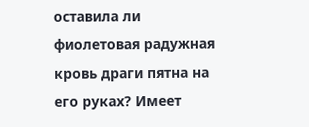оставила ли фиолетовая радужная кровь драги пятна на его руках? Имеет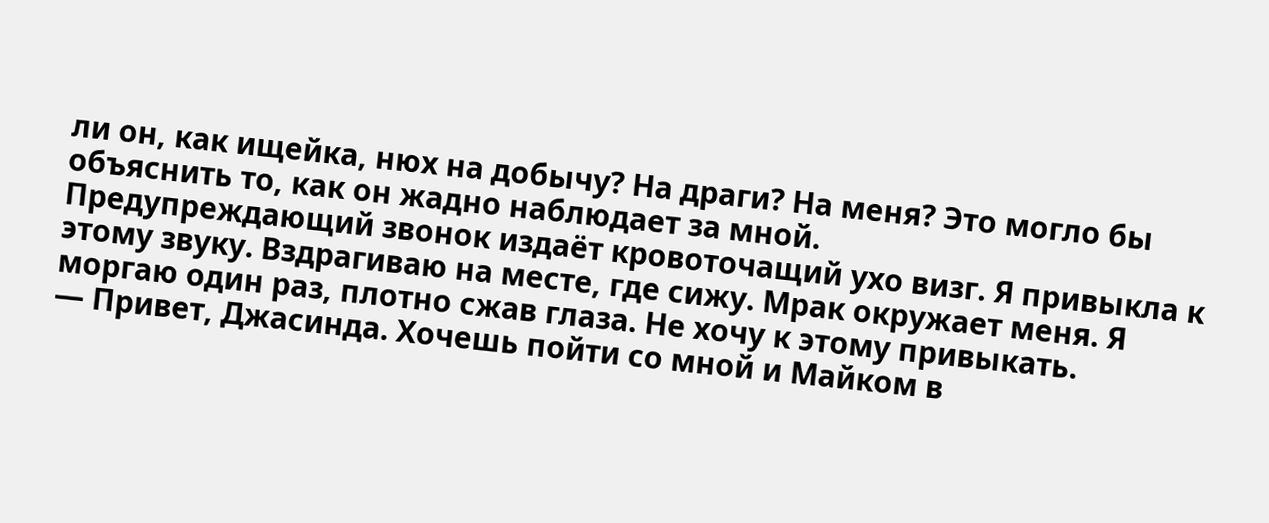ли он, как ищейка, нюх на добычу? На драги? На меня? Это могло бы объяснить то, как он жадно наблюдает за мной.
Предупреждающий звонок издаёт кровоточащий ухо визг. Я привыкла к этому звуку. Вздрагиваю на месте, где сижу. Мрак окружает меня. Я моргаю один раз, плотно сжав глаза. Не хочу к этому привыкать.
— Привет, Джасинда. Хочешь пойти со мной и Майком в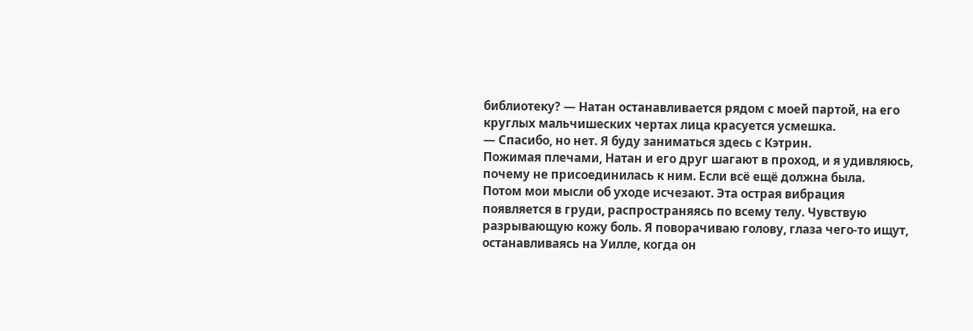библиотеку? — Натан останавливается рядом с моей партой, на его круглых мальчишеских чертах лица красуется усмешка.
— Спасибо, но нет. Я буду заниматься здесь с Кэтрин.
Пожимая плечами, Натан и его друг шагают в проход, и я удивляюсь, почему не присоединилась к ним. Если всё ещё должна была.
Потом мои мысли об уходе исчезают. Эта острая вибрация появляется в груди, распространяясь по всему телу. Чувствую разрывающую кожу боль. Я поворачиваю голову, глаза чего-то ищут, останавливаясь на Уилле, когда он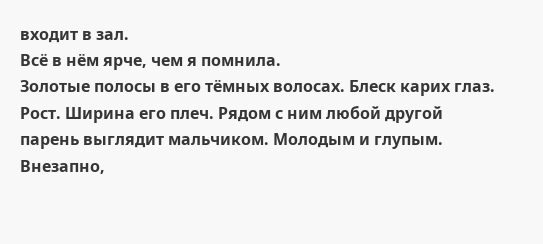входит в зал.
Всё в нём ярче, чем я помнила.
Золотые полосы в его тёмных волосах. Блеск карих глаз. Рост. Ширина его плеч. Рядом с ним любой другой парень выглядит мальчиком. Молодым и глупым.
Внезапно,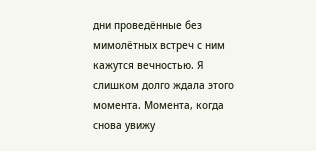дни проведённые без мимолётных встреч с ним кажутся вечностью. Я слишком долго ждала этого момента. Момента, когда снова увижу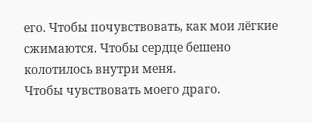его. Чтобы почувствовать, как мои лёгкие сжимаются. Чтобы сердце бешено колотилось внутри меня.
Чтобы чувствовать моего драго.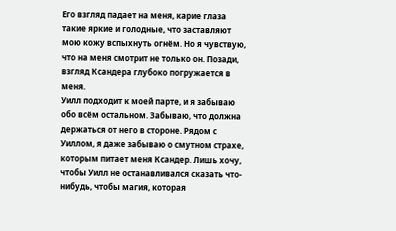Его взгляд падает на меня, карие глаза такие яркие и голодные, что заставляют мою кожу вспыхнуть огнём. Но я чувствую, что на меня смотрит не только он. Позади, взгляд Ксандера глубоко погружается в меня.
Уилл подходит к моей парте, и я забываю обо всём остальном. Забываю, что должна держаться от него в стороне. Рядом с Уиллом, я даже забываю о смутном страхе, которым питает меня Ксандер. Лишь хочу, чтобы Уилл не останавливался сказать что-нибудь, чтобы магия, которая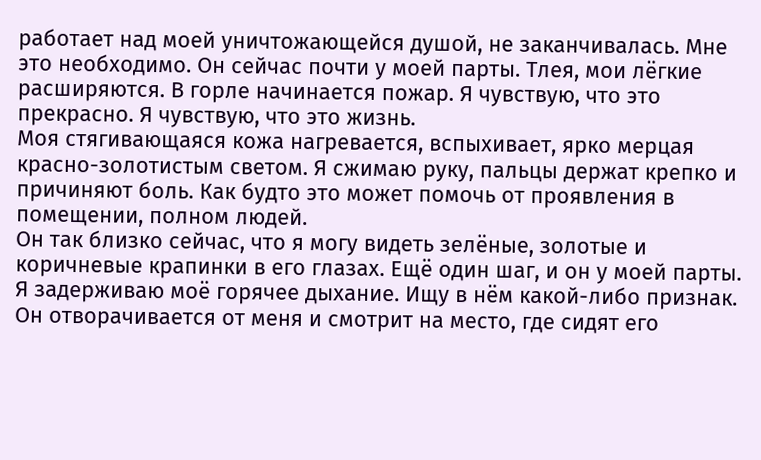работает над моей уничтожающейся душой, не заканчивалась. Мне это необходимо. Он сейчас почти у моей парты. Тлея, мои лёгкие расширяются. В горле начинается пожар. Я чувствую, что это прекрасно. Я чувствую, что это жизнь.
Моя стягивающаяся кожа нагревается, вспыхивает, ярко мерцая красно-золотистым светом. Я сжимаю руку, пальцы держат крепко и причиняют боль. Как будто это может помочь от проявления в помещении, полном людей.
Он так близко сейчас, что я могу видеть зелёные, золотые и коричневые крапинки в его глазах. Ещё один шаг, и он у моей парты.
Я задерживаю моё горячее дыхание. Ищу в нём какой-либо признак.
Он отворачивается от меня и смотрит на место, где сидят его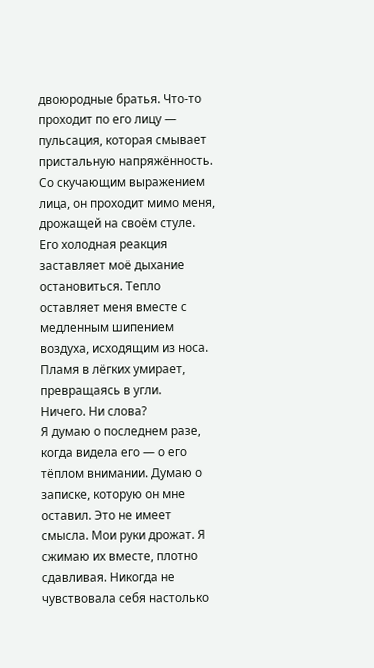двоюродные братья. Что-то проходит по его лицу — пульсация, которая смывает пристальную напряжённость. Со скучающим выражением лица, он проходит мимо меня, дрожащей на своём стуле.
Его холодная реакция заставляет моё дыхание остановиться. Тепло оставляет меня вместе с медленным шипением воздуха, исходящим из носа. Пламя в лёгких умирает, превращаясь в угли.
Ничего. Ни слова?
Я думаю о последнем разе, когда видела его — о его тёплом внимании. Думаю о записке, которую он мне оставил. Это не имеет смысла. Мои руки дрожат. Я сжимаю их вместе, плотно сдавливая. Никогда не чувствовала себя настолько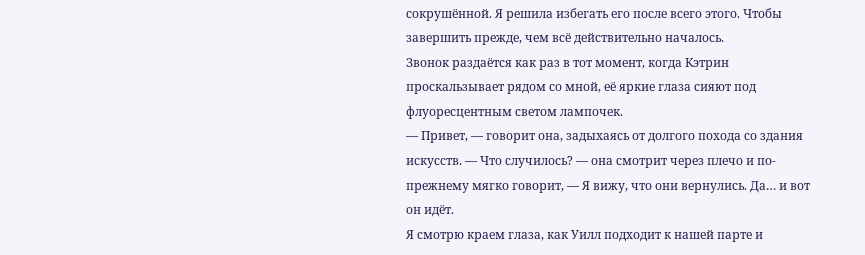сокрушённой. Я решила избегать его после всего этого. Чтобы завершить прежде, чем всё действительно началось.
Звонок раздаётся как раз в тот момент, когда Кэтрин проскальзывает рядом со мной, её яркие глаза сияют под флуоресцентным светом лампочек.
— Привет, — говорит она, задыхаясь от долгого похода со здания искусств. — Что случилось? — она смотрит через плечо и по-прежнему мягко говорит, — Я вижу, что они вернулись. Да… и вот он идёт.
Я смотрю краем глаза, как Уилл подходит к нашей парте и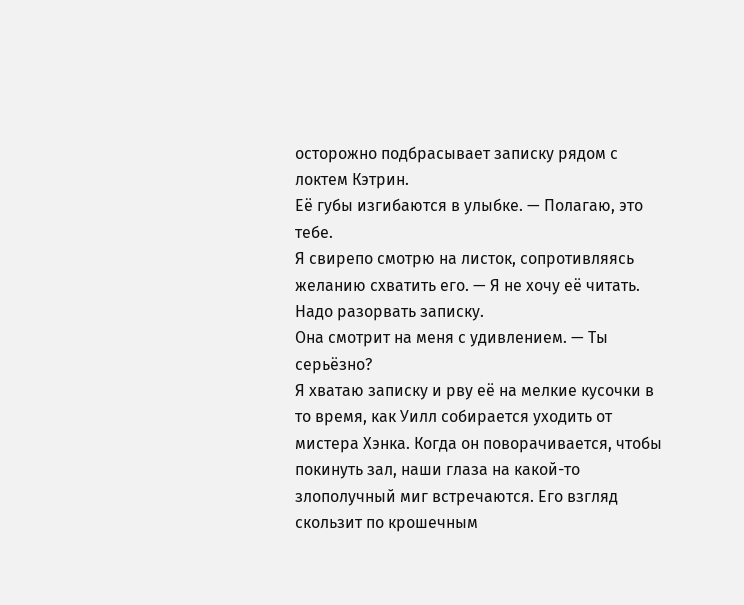осторожно подбрасывает записку рядом с локтем Кэтрин.
Её губы изгибаются в улыбке. — Полагаю, это тебе.
Я свирепо смотрю на листок, сопротивляясь желанию схватить его. — Я не хочу её читать. Надо разорвать записку.
Она смотрит на меня с удивлением. — Ты серьёзно?
Я хватаю записку и рву её на мелкие кусочки в то время, как Уилл собирается уходить от мистера Хэнка. Когда он поворачивается, чтобы покинуть зал, наши глаза на какой-то злополучный миг встречаются. Его взгляд скользит по крошечным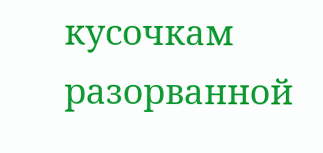кусочкам разорванной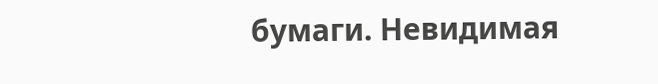бумаги. Невидимая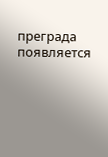преграда появляется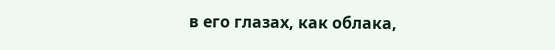в его глазах, как облака,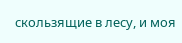скользящие в лесу, и моя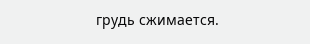грудь сжимается.